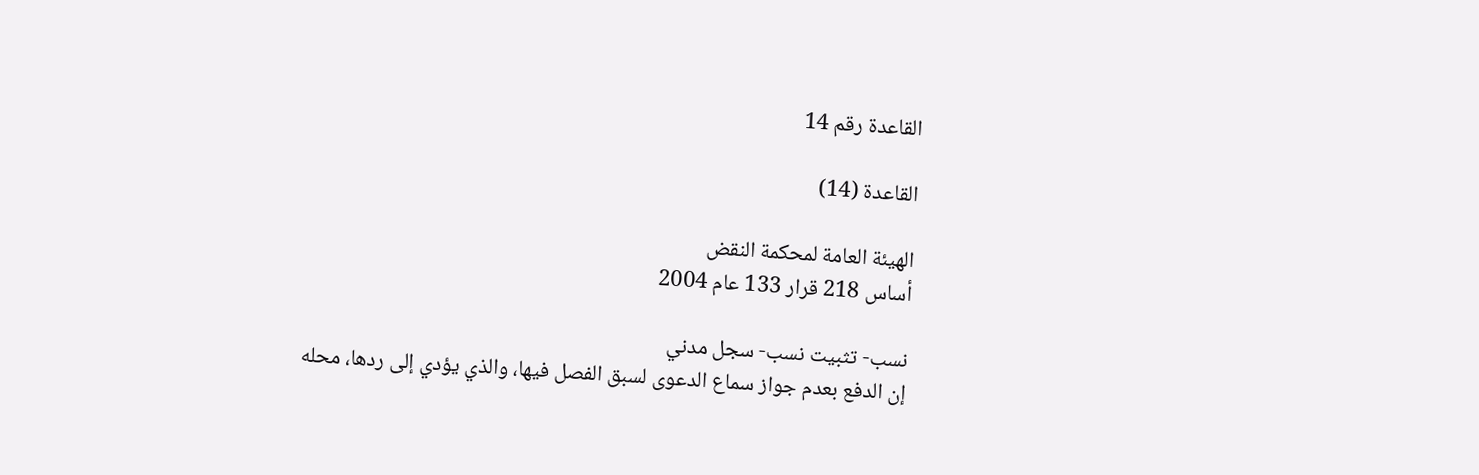القاعدة رقم 14

القاعدة (14)

الهيئة العامة لمحكمة النقض
أساس 218 قرار 133 عام 2004

نسب- تثبيت نسب- سجل مدني
إن الدفع بعدم جواز سماع الدعوى لسبق الفصل فيها، والذي يؤدي إلى ردها، محله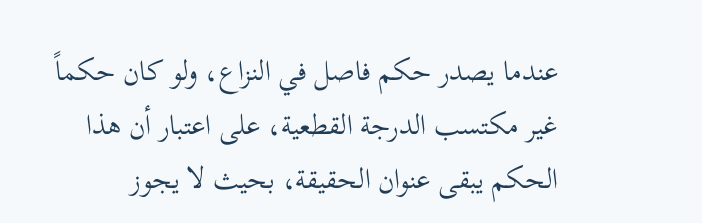عندما يصدر حكم فاصل في النزاع، ولو كان حكماً
غير مكتسب الدرجة القطعية، على اعتبار أن هذا الحكم يبقى عنوان الحقيقة، بحيث لا يجوز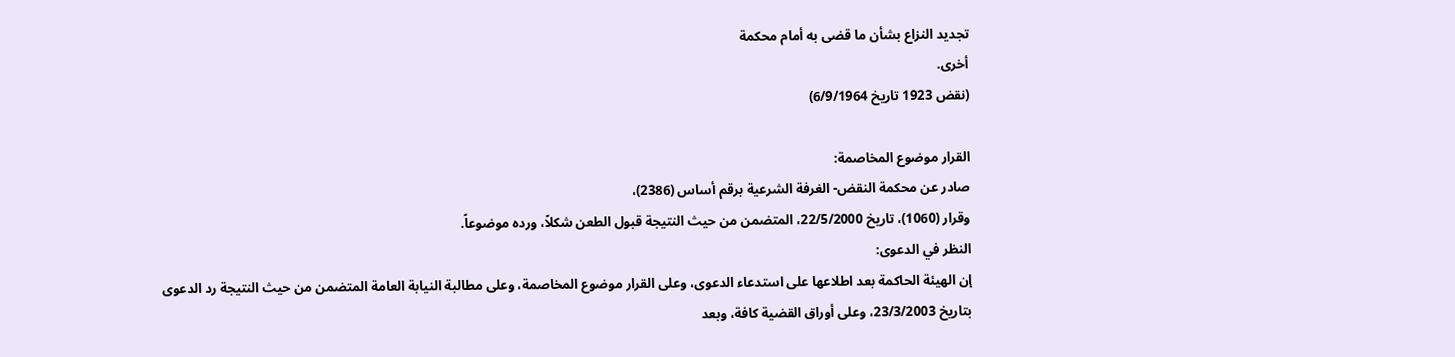تجديد النزاع بشأن ما قضى به أمام محكمة
أخرى.
(نقض 1923 تاريخ 6/9/1964)

القرار موضوع المخاصمة:
صادر عن محكمة النقض- الغرفة الشرعية برقم أساس (2386)،
وقرار (1060)، تاريخ 22/5/2000، المتضمن من حيث النتيجة قبول الطعن شكلاً، ورده موضوعاً.
النظر في الدعوى:
إن الهيئة الحاكمة بعد اطلاعها على استدعاء الدعوى، وعلى القرار موضوع المخاصمة، وعلى مطالبة النيابة العامة المتضمن من حيث النتيجة رد الدعوى
بتاريخ 23/3/2003، وعلى أوراق القضية كافة، وبعد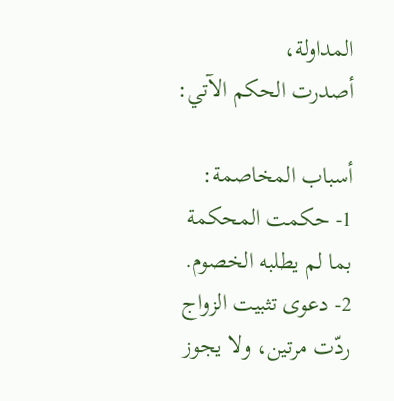المداولة،
أصدرت الحكم الآتي:

أسباب المخاصمة:
1- حكمت المحكمة بما لم يطلبه الخصوم.
2- دعوى تثبيت الزواج ردّت مرتين، ولا يجوز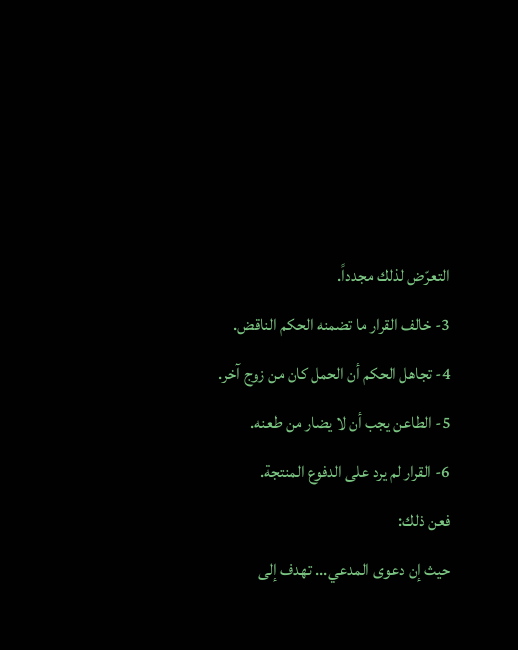التعرّض لذلك مجدداً.
3- خالف القرار ما تضمنه الحكم الناقض.
4- تجاهل الحكم أن الحمل كان من زوج آخر.
5- الطاعن يجب أن لا يضار من طعنه.
6- القرار لم يرد على الدفوع المنتجة.
فعن ذلك:
حيث إن دعوى المدعي... تهدف إلى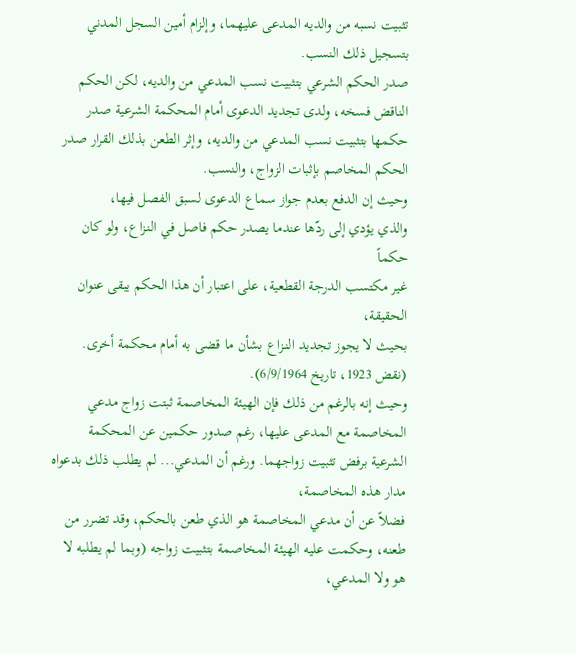تثبيت نسبه من والديه المدعى عليهما، وإلزام أمين السجل المدني بتسجيل ذلك النسب.
صدر الحكم الشرعي بتثبيت نسب المدعي من والديه، لكن الحكم الناقض فسخه، ولدى تجديد الدعوى أمام المحكمة الشرعية صدر حكمها بتثبيت نسب المدعي من والديه، وإثر الطعن بذلك القرار صدر الحكم المخاصم بإثبات الزواج، والنسب.
وحيث إن الدفع بعدم جواز سماع الدعوى لسبق الفصل فيها،
والذي يؤدي إلى ردّها عندما يصدر حكم فاصل في النـزاع، ولو كان حكماً
غير مكتسب الدرجة القطعية، على اعتبار أن هذا الحكم يبقى عنوان الحقيقة،
بحيث لا يجوز تجديد النـزاع بشأن ما قضى به أمام محكمة أخرى.
(نقض 1923، تاريخ 6/9/1964).
وحيث إنه بالرغم من ذلك فإن الهيئة المخاصمة ثبتت زواج مدعي المخاصمة مع المدعى عليها، رغم صدور حكمين عن المحكمة الشرعية برفض تثبيت زواجهما. ورغم أن المدعي... لم يطلب ذلك بدعواه مدار هذه المخاصمة،
فضلاً عن أن مدعي المخاصمة هو الذي طعن بالحكم، وقد تضرر من طعنه، وحكمت عليه الهيئة المخاصمة بتثبيت زواجه (وبما لم يطلبه لا هو ولا المدعي،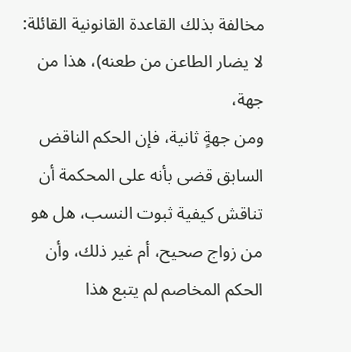مخالفة بذلك القاعدة القانونية القائلة: لا يضار الطاعن من طعنه)، هذا من جهة،
ومن جهةٍ ثانية، فإن الحكم الناقض السابق قضى بأنه على المحكمة أن تناقش كيفية ثبوت النسب، هل هو من زواج صحيح، أم غير ذلك، وأن الحكم المخاصم لم يتبع هذا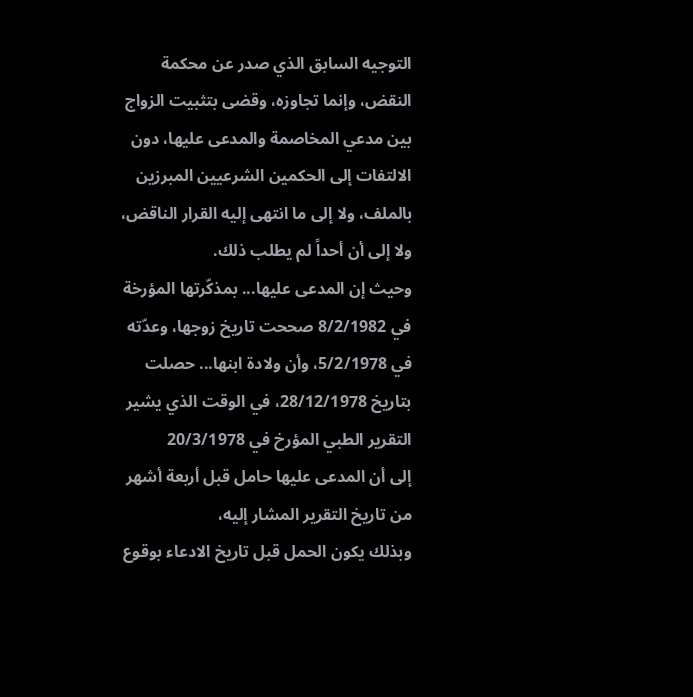التوجيه السابق الذي صدر عن محكمة النقض، وإنما تجاوزه، وقضى بتثبيت الزواج بين مدعي المخاصمة والمدعى عليها، دون الالتفات إلى الحكمين الشرعيين المبرزين بالملف، ولا إلى ما انتهى إليه القرار الناقض، ولا إلى أن أحداً لم يطلب ذلك.
وحيث إن المدعى عليها... بمذكّرتها المؤرخة في 8/2/1982 صححت تاريخ زوجها، وعدّته في 5/2/1978، وأن ولادة ابنها... حصلت بتاريخ 28/12/1978، في الوقت الذي يشير التقرير الطبي المؤرخ في 20/3/1978
إلى أن المدعى عليها حامل قبل أربعة أشهر من تاريخ التقرير المشار إليه،
وبذلك يكون الحمل قبل تاريخ الادعاء بوقوع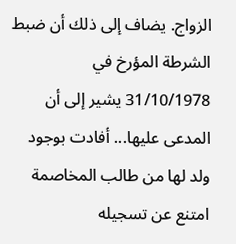الزواج. يضاف إلى ذلك أن ضبط الشرطة المؤرخ في 31/10/1978 يشير إلى أن المدعى عليها... أفادت بوجود
ولد لها من طالب المخاصمة امتنع عن تسجيله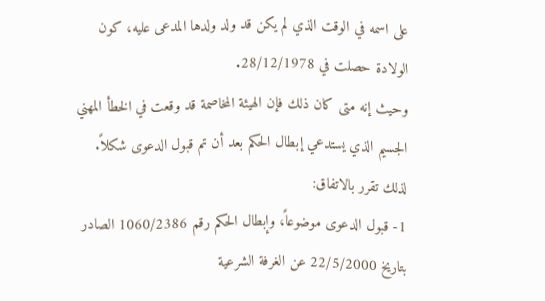على اسمه في الوقت الذي لم يكن قد ولد ولدها المدعى عليه، كون الولادة حصلت في 28/12/1978.
وحيث إنه متى كان ذلك فإن الهيئة المخاصمة قد وقعت في الخطأ المهني الجسيم الذي يستدعي إبطال الحكم بعد أن تم قبول الدعوى شكلاً.
لذلك تقرر بالاتفاق:
1- قبول الدعوى موضوعاً، وإبطال الحكم رقم 1060/2386 الصادر بتاريخ 22/5/2000 عن الغرفة الشرعية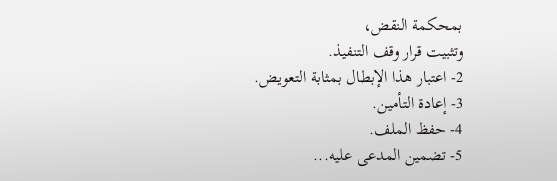بمحكمة النقض،
وتثبيت قرار وقف التنفيذ.
2- اعتبار هذا الإبطال بمثابة التعويض.
3- إعادة التأمين.
4- حفظ الملف.
5- تضمين المدعى عليه...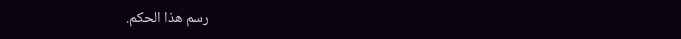رسم هذا الحكم.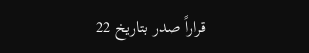قراراً صدر بتاريخ 22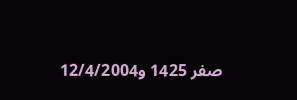صفر 1425 و12/4/2004